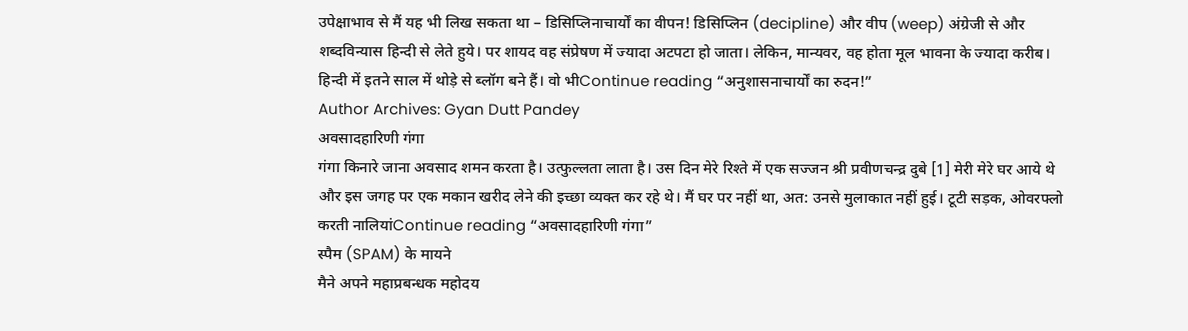उपेक्षाभाव से मैं यह भी लिख सकता था – डिसिप्लिनाचार्यों का वीपन! डिसिप्लिन (decipline) और वीप (weep) अंग्रेजी से और शब्दविन्यास हिन्दी से लेते हुये। पर शायद वह संप्रेषण में ज्यादा अटपटा हो जाता। लेकिन, मान्यवर, वह होता मूल भावना के ज्यादा करीब। हिन्दी में इतने साल में थोड़े से ब्लॉग बने हैं। वो भीContinue reading “अनुशासनाचार्यों का रुदन!”
Author Archives: Gyan Dutt Pandey
अवसादहारिणी गंगा
गंगा किनारे जाना अवसाद शमन करता है। उत्फुल्लता लाता है। उस दिन मेरे रिश्ते में एक सज्जन श्री प्रवीणचन्द्र दुबे [1] मेरी मेरे घर आये थे और इस जगह पर एक मकान खरीद लेने की इच्छा व्यक्त कर रहे थे। मैं घर पर नहीं था, अत: उनसे मुलाकात नहीं हुई। टूटी सड़क, ओवरफ्लो करती नालियांContinue reading “अवसादहारिणी गंगा”
स्पैम (SPAM) के मायने
मैने अपने महाप्रबन्धक महोदय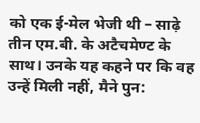को एक ई-मेल भेजी थी – साढ़े तीन एम.बी. के अटैचमेण्ट के साथ। उनके यह कहने पर कि वह उन्हें मिली नहीं, मैने पुन: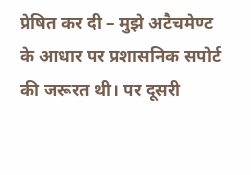प्रेषित कर दी – मुझे अटैचमेण्ट के आधार पर प्रशासनिक सपोर्ट की जरूरत थी। पर दूसरी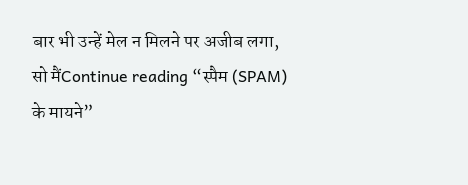बार भी उन्हें मेल न मिलने पर अजीब लगा, सो मैंContinue reading “स्पैम (SPAM) के मायने”